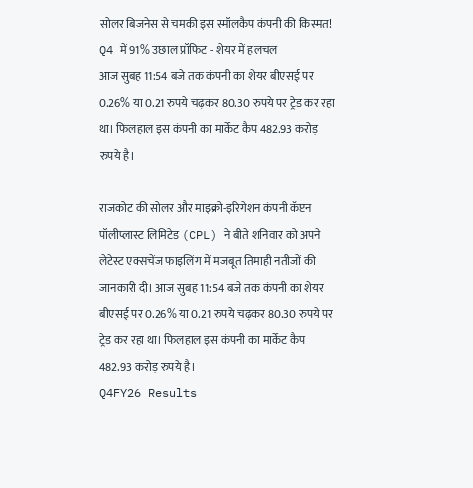सोलर बिजनेस से चमकी इस स्मॉलकैप कंपनी की किस्मत! Q4 में 91% उछाल प्रॉफिट - शेयर में हलचल
आज सुबह 11:54 बजे तक कंपनी का शेयर बीएसई पर 0.26% या 0.21 रुपये चढ़कर 80.30 रुपये पर ट्रेड कर रहा था। फिलहाल इस कंपनी का मार्केट कैप 482.93 करोड़ रुपये है।

राजकोट की सोलर और माइक्रो-इरिगेशन कंपनी कॅप्टन पॉलीप्लास्ट लिमिटेड (CPL) ने बीते शनिवार को अपने लेटेस्ट एक्सचेंज फाइलिंग में मजबूत तिमाही नतीजों की जानकारी दी। आज सुबह 11:54 बजे तक कंपनी का शेयर बीएसई पर 0.26% या 0.21 रुपये चढ़कर 80.30 रुपये पर ट्रेड कर रहा था। फिलहाल इस कंपनी का मार्केट कैप 482.93 करोड़ रुपये है।
Q4FY26 Results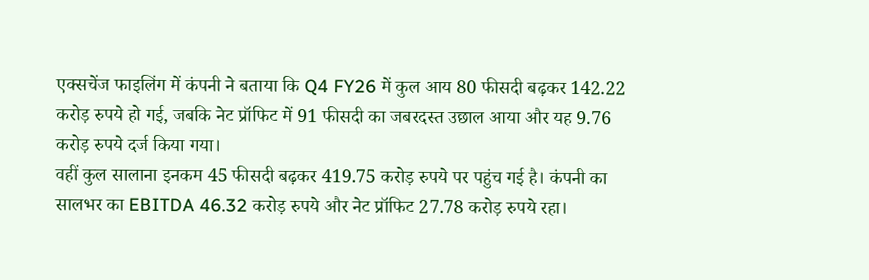एक्सचेंज फाइलिंग में कंपनी ने बताया कि Q4 FY26 में कुल आय 80 फीसदी बढ़कर 142.22 करोड़ रुपये हो गई, जबकि नेट प्रॉफिट में 91 फीसदी का जबरदस्त उछाल आया और यह 9.76 करोड़ रुपये दर्ज किया गया।
वहीं कुल सालाना इनकम 45 फीसदी बढ़कर 419.75 करोड़ रुपये पर पहुंच गई है। कंपनी का सालभर का EBITDA 46.32 करोड़ रुपये और नेट प्रॉफिट 27.78 करोड़ रुपये रहा।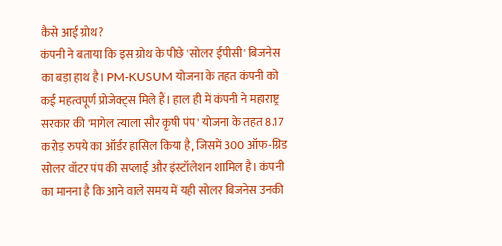कैसे आई ग्रोथ?
कंपनी ने बताया कि इस ग्रोथ के पीछे 'सोलर ईपीसी' बिजनेस का बड़ा हाथ है। PM-KUSUM योजना के तहत कंपनी को कई महत्वपूर्ण प्रोजेक्ट्स मिले हैं। हाल ही में कंपनी ने महाराष्ट्र सरकार की 'मागेल त्याला सौर कृषी पंप' योजना के तहत 8.17 करोड़ रुपये का ऑर्डर हासिल किया है, जिसमें 300 ऑफ-ग्रिड सोलर वॉटर पंप की सप्लाई और इंस्टॉलेशन शामिल है। कंपनी का मानना है कि आने वाले समय में यही सोलर बिजनेस उनकी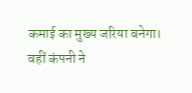कमाई का मुख्य जरिया बनेगा।
वहीं कंपनी ने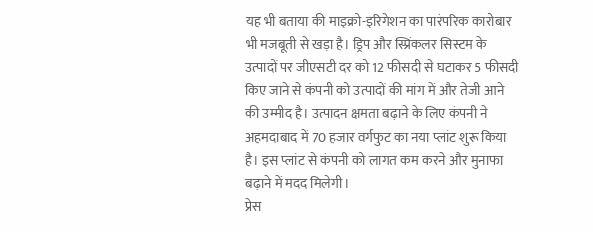यह भी बताया की माइक्रो-इरिगेशन का पारंपरिक कारोबार भी मजबूती से खड़ा है। ड्रिप और स्प्रिंकलर सिस्टम के उत्पादों पर जीएसटी दर को 12 फीसदी से घटाकर 5 फीसदी किए जाने से कंपनी को उत्पादों की मांग में और तेजी आने की उम्मीद है। उत्पादन क्षमता बढ़ाने के लिए कंपनी ने अहमदाबाद में 70 हजार वर्गफुट का नया प्लांट शुरू किया है। इस प्लांट से कंपनी को लागत कम करने और मुनाफा बढ़ाने में मदद मिलेगी।
प्रेस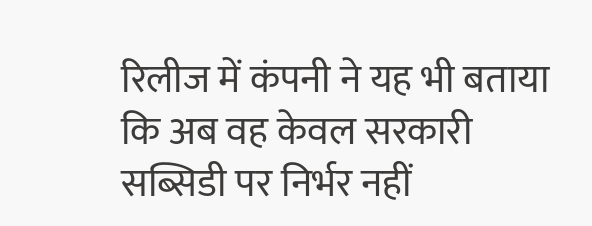रिलीज में कंपनी ने यह भी बताया कि अब वह केवल सरकारी सब्सिडी पर निर्भर नहीं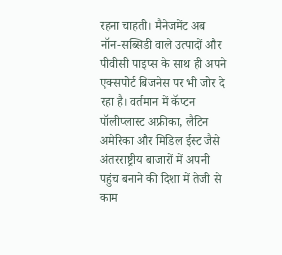रहना चाहती। मैनेजमेंट अब नॉन-सब्सिडी वाले उत्पादों और पीवीसी पाइप्स के साथ ही अपने एक्सपोर्ट बिजनेस पर भी जोर दे रहा है। वर्तमान में कॅप्टन पॉलीप्लास्ट अफ्रीका, लैटिन अमेरिका और मिडिल ईस्ट जैसे अंतरराष्ट्रीय बाजारों में अपनी पहुंच बनाने की दिशा में तेजी से काम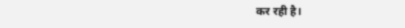कर रही है।